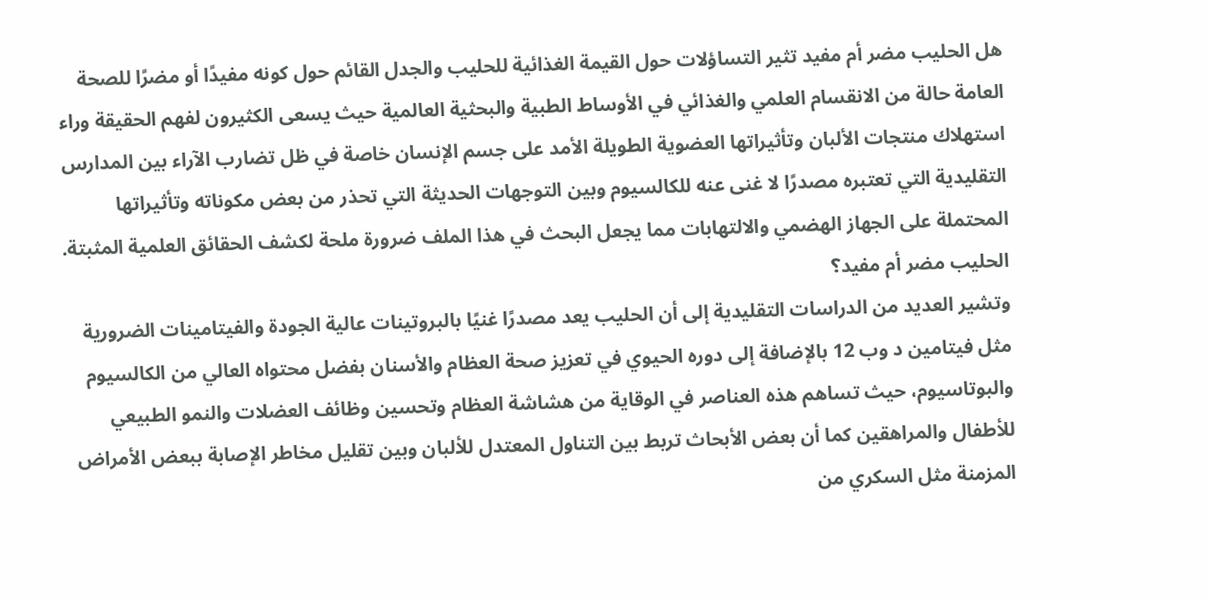هل الحليب مضر أم مفيد تثير التساؤلات حول القيمة الغذائية للحليب والجدل القائم حول كونه مفيدًا أو مضرًا للصحة العامة حالة من الانقسام العلمي والغذائي في الأوساط الطبية والبحثية العالمية حيث يسعى الكثيرون لفهم الحقيقة وراء استهلاك منتجات الألبان وتأثيراتها العضوية الطويلة الأمد على جسم الإنسان خاصة في ظل تضارب الآراء بين المدارس التقليدية التي تعتبره مصدرًا لا غنى عنه للكالسيوم وبين التوجهات الحديثة التي تحذر من بعض مكوناته وتأثيراتها المحتملة على الجهاز الهضمي والالتهابات مما يجعل البحث في هذا الملف ضرورة ملحة لكشف الحقائق العلمية المثبتة.
الحليب مضر أم مفيد؟
وتشير العديد من الدراسات التقليدية إلى أن الحليب يعد مصدرًا غنيًا بالبروتينات عالية الجودة والفيتامينات الضرورية مثل فيتامين د وب 12 بالإضافة إلى دوره الحيوي في تعزيز صحة العظام والأسنان بفضل محتواه العالي من الكالسيوم والبوتاسيوم، حيث تساهم هذه العناصر في الوقاية من هشاشة العظام وتحسين وظائف العضلات والنمو الطبيعي للأطفال والمراهقين كما أن بعض الأبحاث تربط بين التناول المعتدل للألبان وبين تقليل مخاطر الإصابة ببعض الأمراض المزمنة مثل السكري من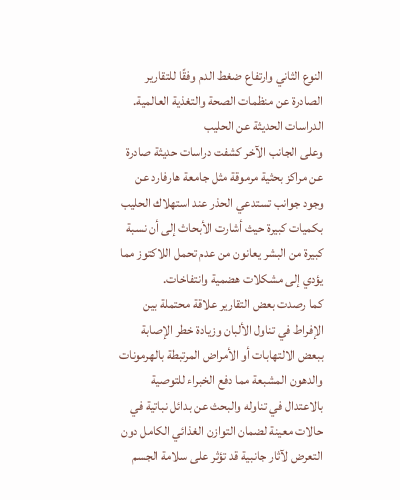النوع الثاني وارتفاع ضغط الدم وفقًا للتقارير الصادرة عن منظمات الصحة والتغذية العالمية.
الدراسات الحديثة عن الحليب
وعلى الجانب الآخر كشفت دراسات حديثة صادرة عن مراكز بحثية مرموقة مثل جامعة هارفارد عن وجود جوانب تستدعي الحذر عند استهلاك الحليب بكميات كبيرة حيث أشارت الأبحاث إلى أن نسبة كبيرة من البشر يعانون من عدم تحمل اللاكتوز مما يؤدي إلى مشكلات هضمية وانتفاخات.
كما رصدت بعض التقارير علاقة محتملة بين الإفراط في تناول الألبان وزيادة خطر الإصابة ببعض الالتهابات أو الأمراض المرتبطة بالهرمونات والدهون المشبعة مما دفع الخبراء للتوصية بالاعتدال في تناوله والبحث عن بدائل نباتية في حالات معينة لضمان التوازن الغذائي الكامل دون التعرض لآثار جانبية قد تؤثر على سلامة الجسم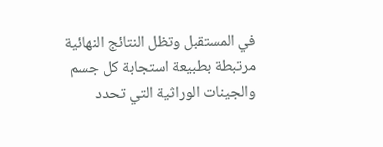في المستقبل وتظل النتائج النهائية مرتبطة بطبيعة استجابة كل جسم والجينات الوراثية التي تحدد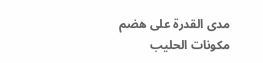مدى القدرة على هضم مكونات الحليب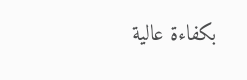بكفاءة عالية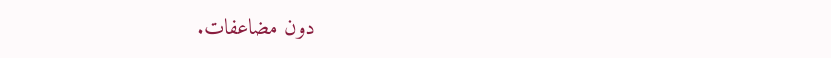دون مضاعفات.